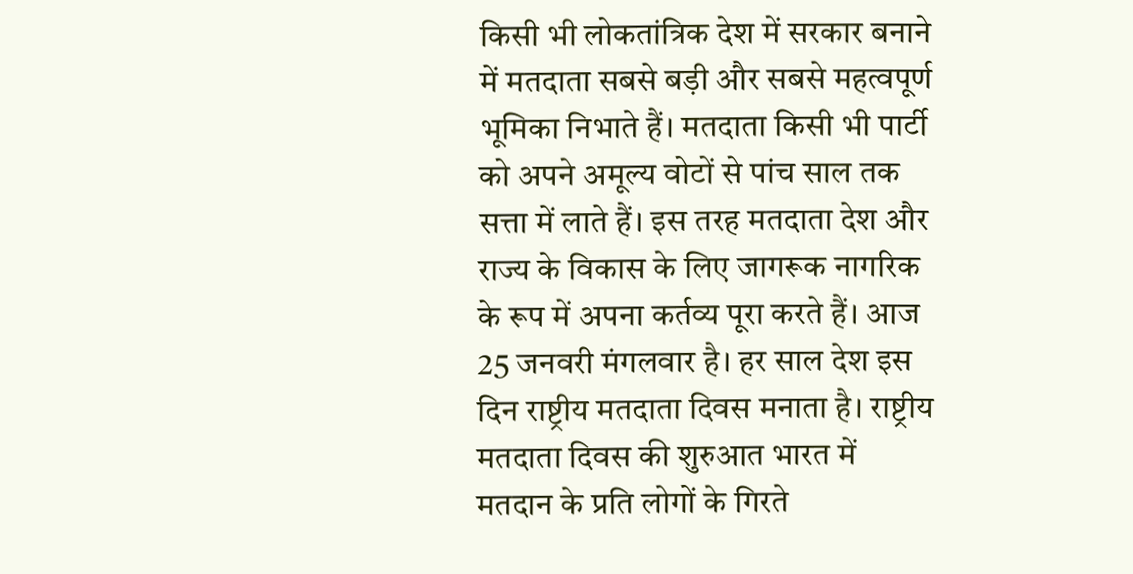किसी भी लोकतांत्रिक देश में सरकार बनाने में मतदाता सबसे बड़ी और सबसे महत्वपूर्ण भूमिका निभाते हैं। मतदाता किसी भी पार्टी को अपने अमूल्य वोटों से पांच साल तक सत्ता में लाते हैं। इस तरह मतदाता देश और राज्य के विकास के लिए जागरूक नागरिक के रूप में अपना कर्तव्य पूरा करते हैं। आज 25 जनवरी मंगलवार है। हर साल देश इस दिन राष्ट्रीय मतदाता दिवस मनाता है। राष्ट्रीय मतदाता दिवस की शुरुआत भारत में मतदान के प्रति लोगों के गिरते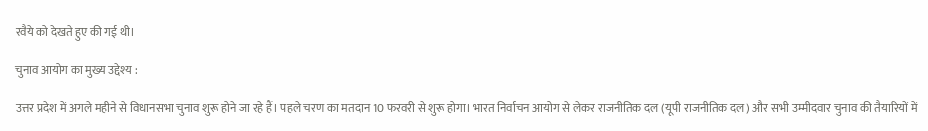रवैये को देखते हुए की गई थी।

चुनाव आयोग का मुख्य उद्देश्य :

उत्तर प्रदेश में अगले महीने से विधानसभा चुनाव शुरू होने जा रहे हैं। पहले चरण का मतदान 10 फरवरी से शुरू होगा। भारत निर्वाचन आयोग से लेकर राजनीतिक दल (यूपी राजनीतिक दल) और सभी उम्मीदवार चुनाव की तैयारियों में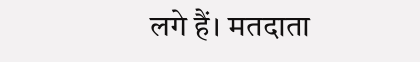लगे हैं। मतदाता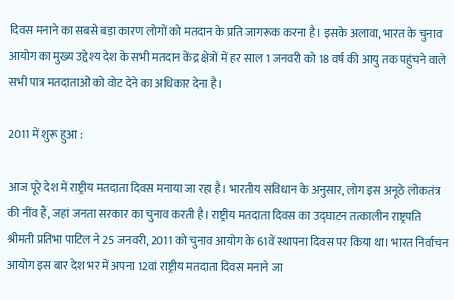दिवस मनाने का सबसे बड़ा कारण लोगों को मतदान के प्रति जागरूक करना है। इसके अलावा, भारत के चुनाव आयोग का मुख्य उद्देश्य देश के सभी मतदान केंद्र क्षेत्रों में हर साल 1 जनवरी को 18 वर्ष की आयु तक पहुंचने वाले सभी पात्र मतदाताओं को वोट देने का अधिकार देना है।

2011 में शुरू हुआ :

आज पूरे देश में राष्ट्रीय मतदाता दिवस मनाया जा रहा है। भारतीय संविधान के अनुसार, लोग इस अनूठे लोकतंत्र की नींव हैं, जहां जनता सरकार का चुनाव करती है। राष्ट्रीय मतदाता दिवस का उद्घाटन तत्कालीन राष्ट्रपति श्रीमती प्रतिभा पाटिल ने 25 जनवरी, 2011 को चुनाव आयोग के 61वें स्थापना दिवस पर किया था। भारत निर्वाचन आयोग इस बार देश भर में अपना 12वां राष्ट्रीय मतदाता दिवस मनाने जा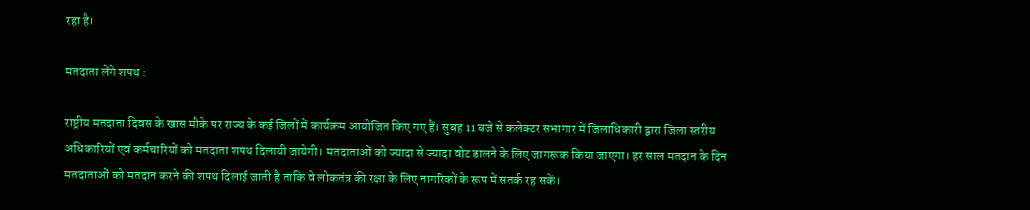रहा है।

मतदाता लेंगे शपथ :

राष्ट्रीय मतदाता दिवस के खास मौके पर राज्य के कई जिलों में कार्यक्रम आयोजित किए गए हैं। सुबह 11 बजे से कलेक्टर सभागार में जिलाधिकारी द्वारा जिला स्तरीय अधिकारियों एवं कर्मचारियों को मतदाता शपथ दिलायी जायेगी। मतदाताओं को ज्यादा से ज्यादा वोट डालने के लिए जागरूक किया जाएगा। हर साल मतदान के दिन मतदाताओं को मतदान करने की शपथ दिलाई जाती है ताकि वे लोकतंत्र की रक्षा के लिए नागरिकों के रूप में सतर्क रह सकें।